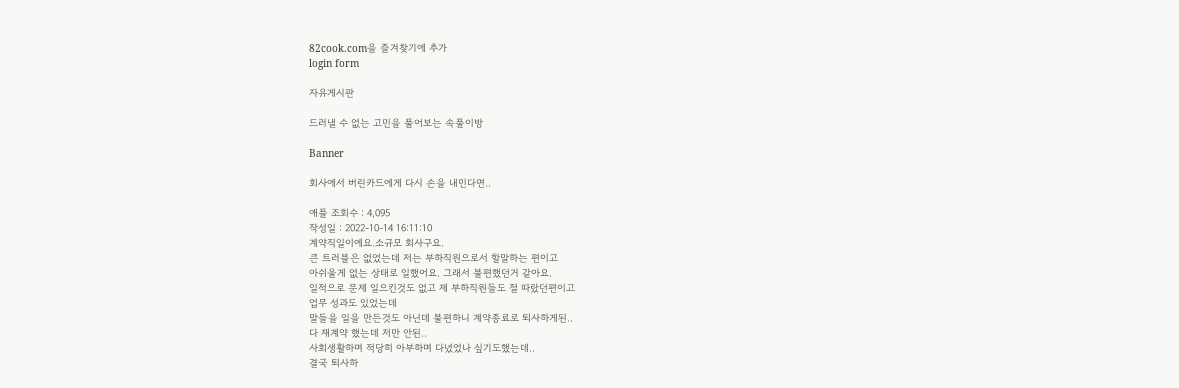82cook.com을 즐겨찾기에 추가
login form

자유게시판

드러낼 수 없는 고민을 풀어보는 속풀이방

Banner

회사에서 버린카드에게 다시 손을 내민다면..

애플 조회수 : 4,095
작성일 : 2022-10-14 16:11:10
계약직일이에요.소규모 회사구요.
큰 트러블은 없었는데 저는 부하직원으로서 할말하는 편이고
아쉬울게 없는 상태로 일했어요. 그래서 불편했던거 같아요.
일적으로 문제 일으킨것도 없고 제 부하직원들도 절 따랐던편이고
업무 성과도 있었는데
말들을 일을 만든것도 아닌데 불편하니 계약종료로 퇴사하게된..
다 재계약 했는데 저만 안된..
사회생활하며 적당히 아부하며 다녔었나 싶기도했는데..
결국 퇴사하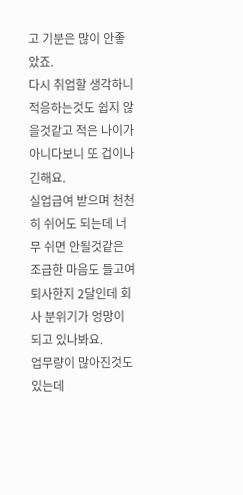고 기분은 많이 안좋았죠.
다시 취업할 생각하니 적응하는것도 쉽지 않을것같고 적은 나이가 아니다보니 또 겁이나긴해요.
실업급여 받으며 천천히 쉬어도 되는데 너무 쉬면 안될것같은 조급한 마음도 들고여
퇴사한지 2달인데 회사 분위기가 엉망이 되고 있나봐요.
업무량이 많아진것도 있는데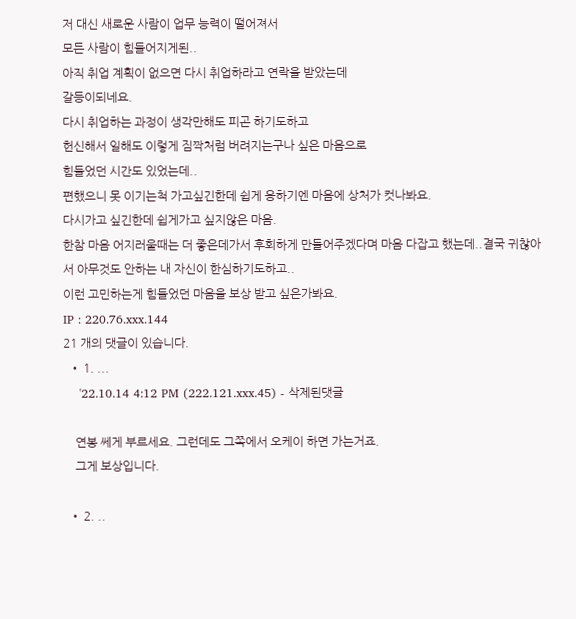저 대신 새로운 사람이 업무 능력이 떨어져서
모든 사람이 힘들어지게된..
아직 취업 계획이 없으면 다시 취업하라고 연락을 받았는데
갈등이되네요.
다시 취업하는 과정이 생각만해도 피곤 하기도하고
헌신해서 일해도 이렇게 짐짝처럼 버려지는구나 싶은 마음으로
힘들었던 시간도 있었는데..
편했으니 못 이기는척 가고싶긴한데 쉽게 응하기엔 마음에 상처가 컷나봐요.
다시가고 싶긴한데 쉽게가고 싶지않은 마음.
한참 마음 어지러울때는 더 좋은데가서 후회하게 만들어주겠다며 마음 다잡고 했는데..결국 귀찮아서 아무것도 안하는 내 자신이 한심하기도하고..
이런 고민하는게 힘들었던 마음을 보상 받고 싶은가봐요.
IP : 220.76.xxx.144
21 개의 댓글이 있습니다.
  • 1. ...
    '22.10.14 4:12 PM (222.121.xxx.45) - 삭제된댓글

    연봉 쎄게 부르세요. 그런데도 그쪽에서 오케이 하면 가는거죠.
    그게 보상입니다.

  • 2. ..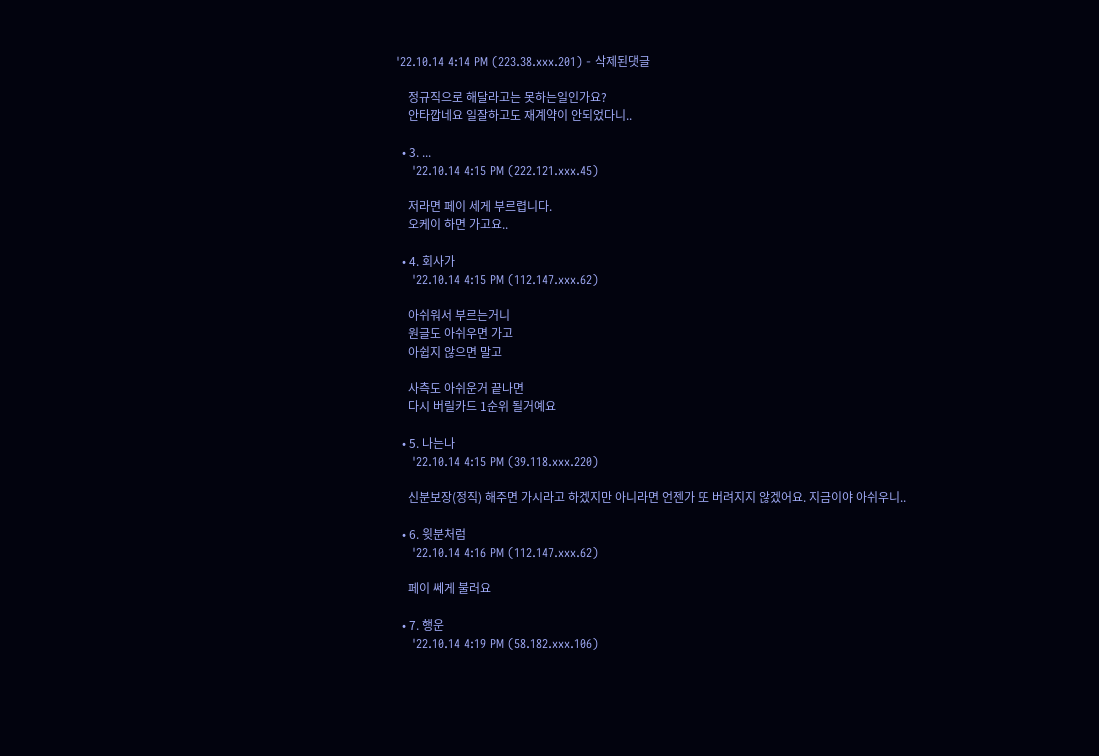'22.10.14 4:14 PM (223.38.xxx.201) - 삭제된댓글

    정규직으로 해달라고는 못하는일인가요?
    안타깝네요 일잘하고도 재계약이 안되었다니..

  • 3. ...
    '22.10.14 4:15 PM (222.121.xxx.45)

    저라면 페이 세게 부르렵니다.
    오케이 하면 가고요..

  • 4. 회사가
    '22.10.14 4:15 PM (112.147.xxx.62)

    아쉬워서 부르는거니
    원글도 아쉬우면 가고
    아쉽지 않으면 말고

    사측도 아쉬운거 끝나면
    다시 버릴카드 1순위 될거예요

  • 5. 나는나
    '22.10.14 4:15 PM (39.118.xxx.220)

    신분보장(정직) 해주면 가시라고 하겠지만 아니라면 언젠가 또 버려지지 않겠어요. 지금이야 아쉬우니..

  • 6. 윗분처럼
    '22.10.14 4:16 PM (112.147.xxx.62)

    페이 쎄게 불러요

  • 7. 행운
    '22.10.14 4:19 PM (58.182.xxx.106)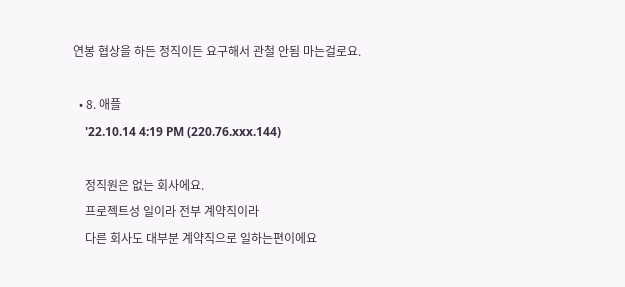연봉 협상을 하든 정직이든 요구해서 관철 안됨 마는걸로요.

  • 8. 애플
    '22.10.14 4:19 PM (220.76.xxx.144)

    정직원은 없는 회사에요.
    프로젝트성 일이라 전부 계약직이라
    다른 회사도 대부분 계약직으로 일하는편이에요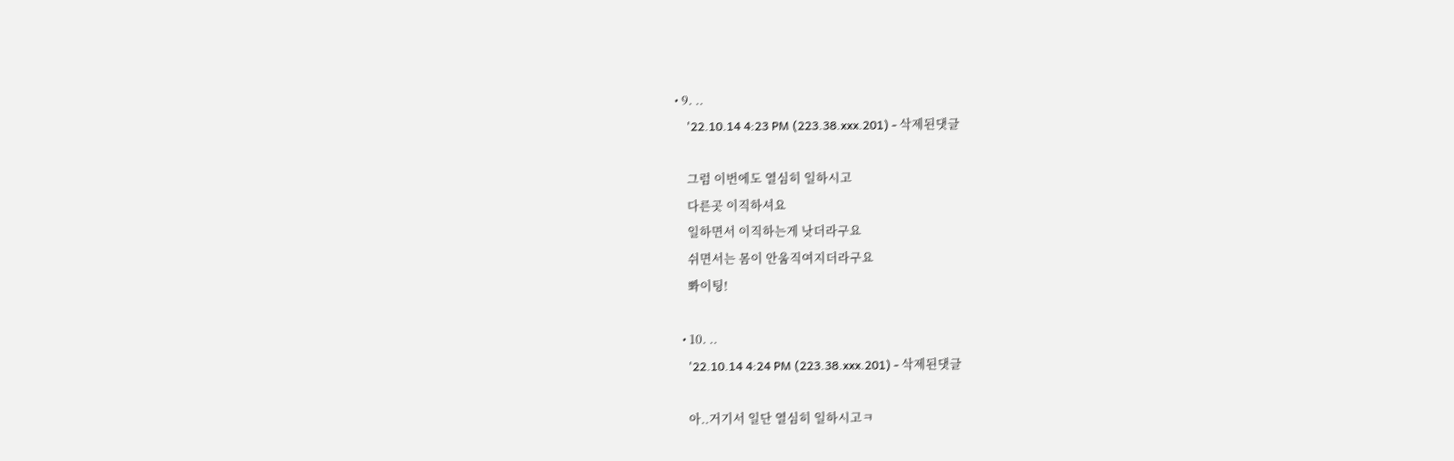• 9. ..
    '22.10.14 4:23 PM (223.38.xxx.201) - 삭제된댓글

    그럼 이번에도 열심히 일하시고
    다른곳 이직하셔요
    일하면서 이직하는게 낫더라구요
    쉬면서는 몸이 안움직여지더라구요
    뽜이팅!

  • 10. ..
    '22.10.14 4:24 PM (223.38.xxx.201) - 삭제된댓글

    아..거기서 일단 열심히 일하시고ㅋ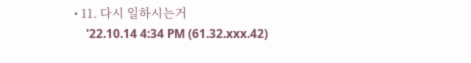• 11. 다시 일하시는거
    '22.10.14 4:34 PM (61.32.xxx.42)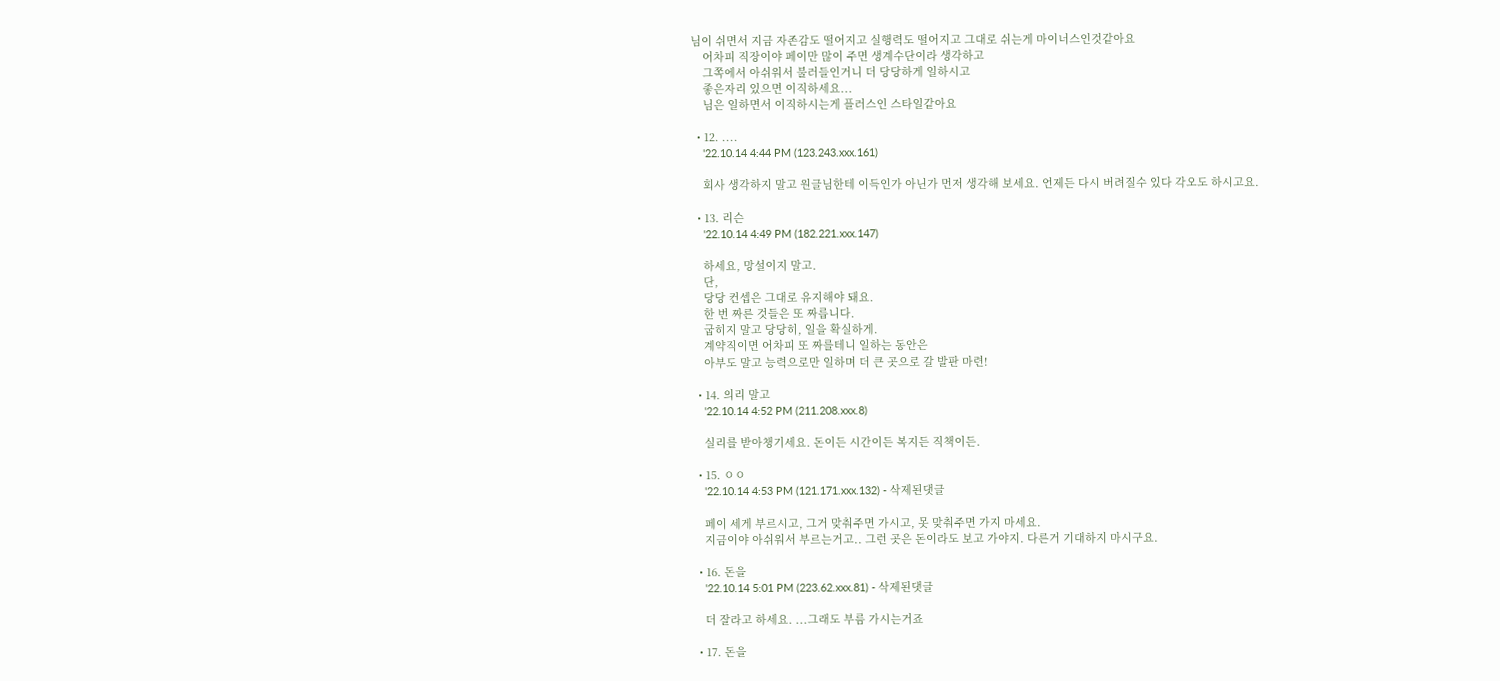님이 쉬면서 지금 자존감도 떨어지고 실행력도 떨어지고 그대로 쉬는게 마이너스인것같아요
    어차피 직장이야 페이만 많이 주면 생계수단이라 생각하고
    그쪽에서 아쉬워서 불러들인거니 더 당당하게 일하시고
    좋은자리 있으면 이직하세요...
    님은 일하면서 이직하시는게 플러스인 스타일같아요

  • 12. ....
    '22.10.14 4:44 PM (123.243.xxx.161)

    회사 생각하지 말고 원글님한테 이득인가 아닌가 먼저 생각해 보세요. 언제든 다시 버려질수 있다 각오도 하시고요.

  • 13. 리슨
    '22.10.14 4:49 PM (182.221.xxx.147)

    하세요, 망설이지 말고.
    단,
    당당 컨셉은 그대로 유지해야 돼요.
    한 번 짜른 것들은 또 짜릅니다.
    굽히지 말고 당당히, 일을 확실하게.
    계약직이면 어차피 또 짜를테니 일하는 동안은
    아부도 말고 능력으로만 일하며 더 큰 곳으로 갈 발판 마련!

  • 14. 의리 말고
    '22.10.14 4:52 PM (211.208.xxx.8)

    실리를 받아챙기세요. 돈이든 시간이든 복지든 직책이든.

  • 15. ㅇㅇ
    '22.10.14 4:53 PM (121.171.xxx.132) - 삭제된댓글

    페이 세게 부르시고, 그거 맞춰주면 가시고, 못 맞춰주면 가지 마세요.
    지금이야 아쉬워서 부르는거고.. 그런 곳은 돈이라도 보고 가야지. 다른거 기대하지 마시구요.

  • 16. 돈을
    '22.10.14 5:01 PM (223.62.xxx.81) - 삭제된댓글

    더 잘라고 하세요. ...그래도 부름 가시는거죠

  • 17. 돈을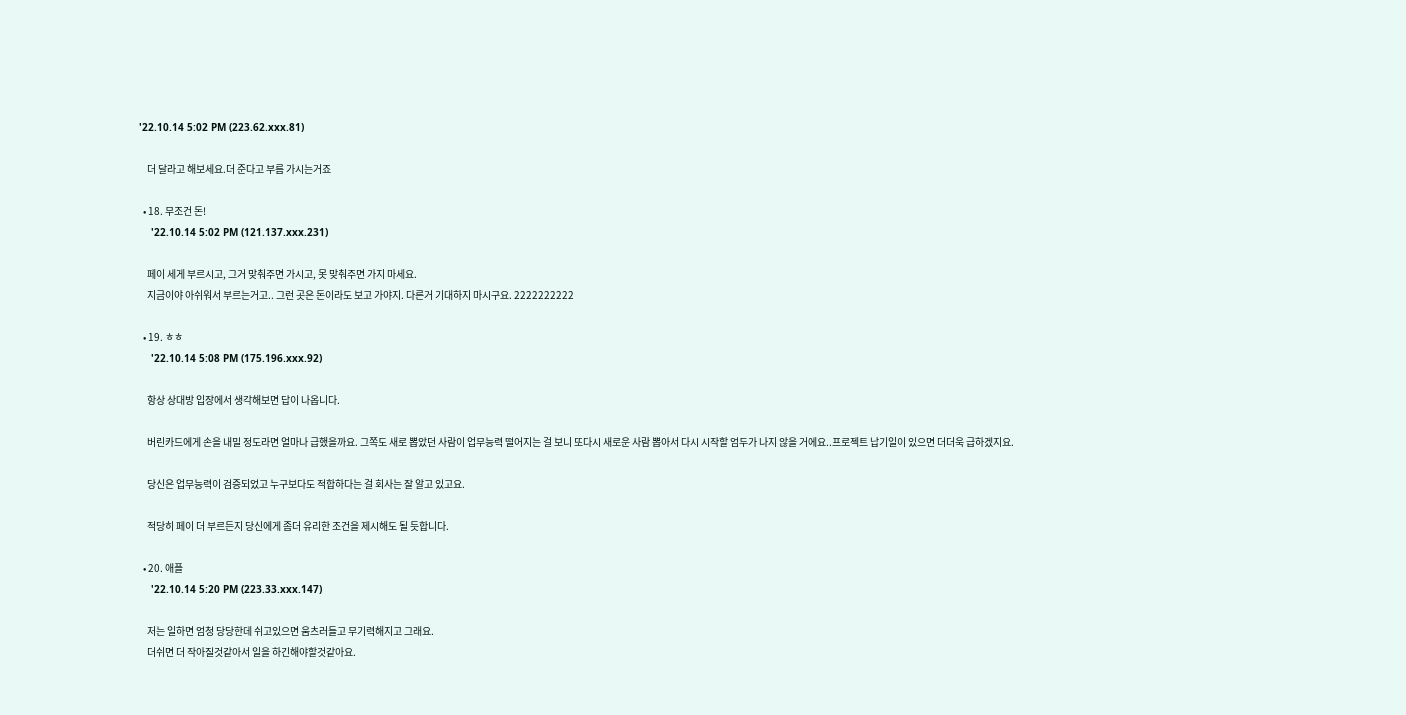'22.10.14 5:02 PM (223.62.xxx.81)

    더 달라고 해보세요.더 준다고 부름 가시는거죠

  • 18. 무조건 돈!
    '22.10.14 5:02 PM (121.137.xxx.231)

    페이 세게 부르시고, 그거 맞춰주면 가시고, 못 맞춰주면 가지 마세요.
    지금이야 아쉬워서 부르는거고.. 그런 곳은 돈이라도 보고 가야지. 다른거 기대하지 마시구요. 2222222222

  • 19. ㅎㅎ
    '22.10.14 5:08 PM (175.196.xxx.92)

    항상 상대방 입장에서 생각해보면 답이 나옵니다.

    버린카드에게 손을 내밀 정도라면 얼마나 급했을까요. 그쪽도 새로 뽑았던 사람이 업무능력 떨어지는 걸 보니 또다시 새로운 사람 뽑아서 다시 시작할 엄두가 나지 않을 거에요..프로젝트 납기일이 있으면 더더욱 급하겠지요.

    당신은 업무능력이 검증되었고 누구보다도 적합하다는 걸 회사는 잘 알고 있고요.

    적당히 페이 더 부르든지 당신에게 좀더 유리한 조건을 제시해도 될 듯합니다.

  • 20. 애플
    '22.10.14 5:20 PM (223.33.xxx.147)

    저는 일하면 엄청 당당한데 쉬고있으면 움츠러들고 무기력해지고 그래요.
    더쉬면 더 작아질것같아서 일을 하긴해야할것같아요.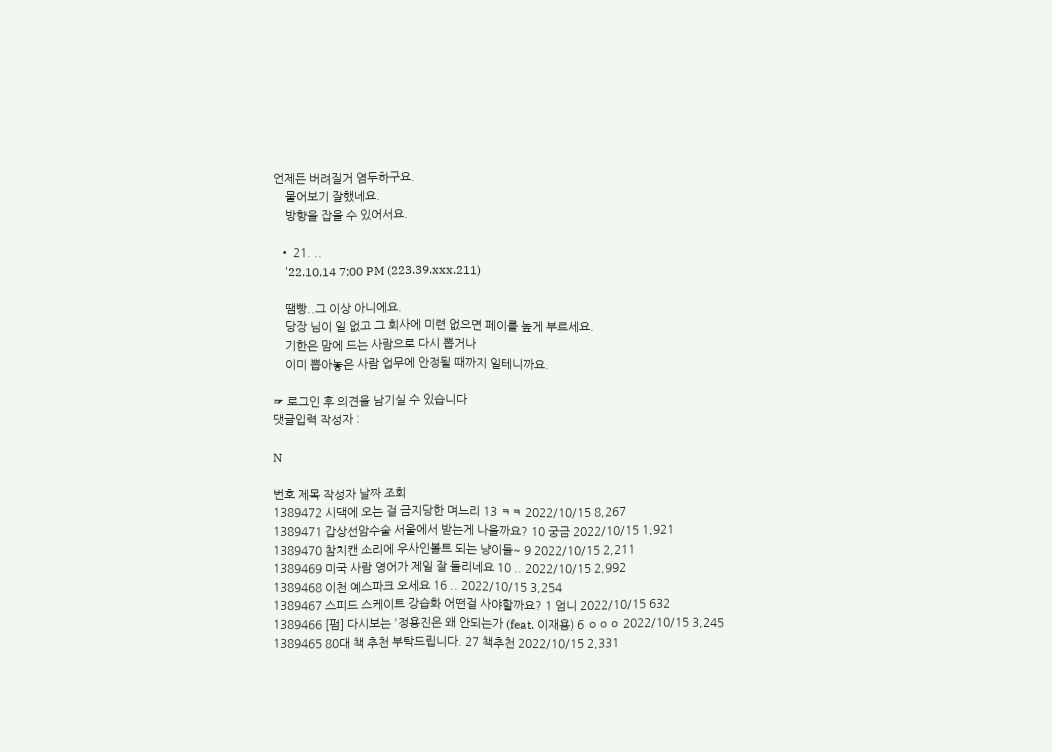언제든 버려질거 염두하구요.
    물어보기 잘했네요.
    방향을 잡을 수 있어서요.

  • 21. ..
    '22.10.14 7:00 PM (223.39.xxx.211)

    땜빵..그 이상 아니에요.
    당장 님이 일 없고 그 회사에 미련 없으면 페이를 높게 부르세요.
    기한은 맘에 드는 사람으로 다시 뽑거나
    이미 뽑아놓은 사람 업무에 안정될 때까지 일테니까요.

☞ 로그인 후 의견을 남기실 수 있습니다
댓글입력 작성자 :

N

번호 제목 작성자 날짜 조회
1389472 시댁에 오는 걸 금지당한 며느리 13 ㅋㅋ 2022/10/15 8,267
1389471 갑상선암수술 서울에서 받는게 나을까요? 10 궁금 2022/10/15 1,921
1389470 참치캔 소리에 우사인볼트 되는 냥이들~ 9 2022/10/15 2,211
1389469 미국 사람 영어가 제일 잘 들리네요 10 .. 2022/10/15 2,992
1389468 이천 예스파크 오세요 16 .. 2022/10/15 3,254
1389467 스피드 스케이트 강습화 어떤걸 사야할까요? 1 엄니 2022/10/15 632
1389466 [펌] 다시보는 '정용진은 왜 안되는가 (feat. 이재용) 6 ㅇㅇㅇ 2022/10/15 3,245
1389465 80대 책 추천 부탁드립니다. 27 책추천 2022/10/15 2,331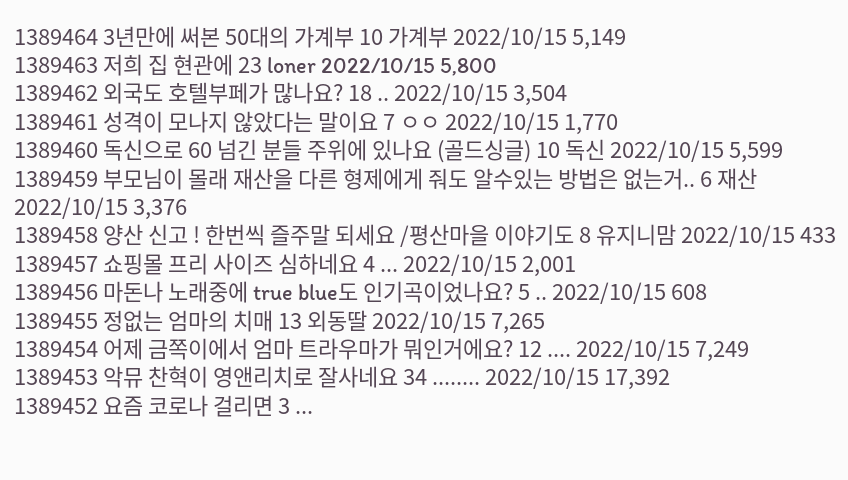1389464 3년만에 써본 50대의 가계부 10 가계부 2022/10/15 5,149
1389463 저희 집 현관에 23 loner 2022/10/15 5,800
1389462 외국도 호텔부페가 많나요? 18 .. 2022/10/15 3,504
1389461 성격이 모나지 않았다는 말이요 7 ㅇㅇ 2022/10/15 1,770
1389460 독신으로 60 넘긴 분들 주위에 있나요 (골드싱글) 10 독신 2022/10/15 5,599
1389459 부모님이 몰래 재산을 다른 형제에게 줘도 알수있는 방법은 없는거.. 6 재산 2022/10/15 3,376
1389458 양산 신고 ! 한번씩 즐주말 되세요 /평산마을 이야기도 8 유지니맘 2022/10/15 433
1389457 쇼핑몰 프리 사이즈 심하네요 4 ... 2022/10/15 2,001
1389456 마돈나 노래중에 true blue도 인기곡이었나요? 5 .. 2022/10/15 608
1389455 정없는 엄마의 치매 13 외동딸 2022/10/15 7,265
1389454 어제 금쪽이에서 엄마 트라우마가 뭐인거에요? 12 .... 2022/10/15 7,249
1389453 악뮤 찬혁이 영앤리치로 잘사네요 34 ........ 2022/10/15 17,392
1389452 요즘 코로나 걸리면 3 ...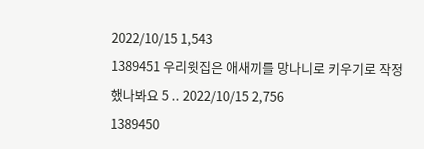2022/10/15 1,543
1389451 우리윗집은 애새끼를 망나니로 키우기로 작정했나봐요 5 .. 2022/10/15 2,756
1389450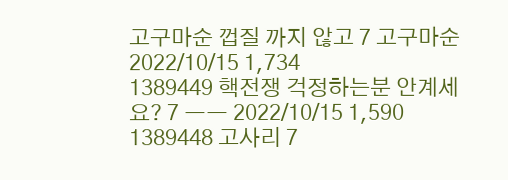고구마순 껍질 까지 않고 7 고구마순 2022/10/15 1,734
1389449 핵전쟁 걱정하는분 안계세요? 7 ㅡㅡ 2022/10/15 1,590
1389448 고사리 7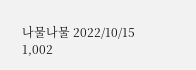나물나물 2022/10/15 1,002